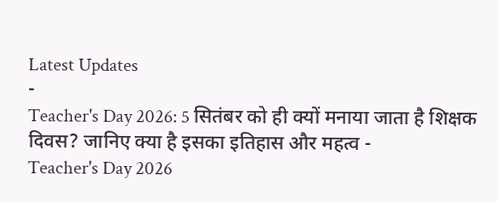Latest Updates
-
Teacher's Day 2026: 5 सितंबर को ही क्यों मनाया जाता है शिक्षक दिवस? जानिए क्या है इसका इतिहास और महत्व -
Teacher's Day 2026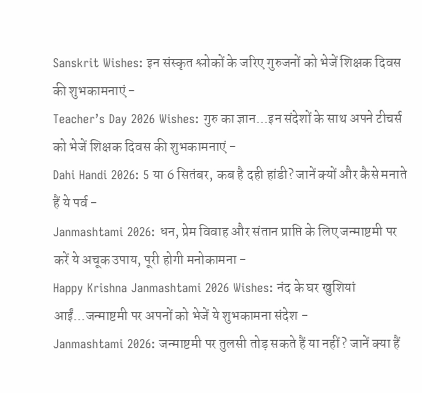Sanskrit Wishes: इन संस्कृत श्लोकों के जरिए गुरुजनों को भेजें शिक्षक दिवस की शुभकामनाएं -
Teacher’s Day 2026 Wishes: गुरु का ज्ञान...इन संदेशों के साथ अपने टीचर्स को भेजें शिक्षक दिवस की शुभकामनाएं -
Dahi Handi 2026: 5 या 6 सितंबर, कब है दही हांडी? जानें क्यों और कैसे मनाते हैं ये पर्व -
Janmashtami 2026: धन, प्रेम विवाह और संतान प्राप्ति के लिए जन्माष्टमी पर करें ये अचूक उपाय, पूरी होगी मनोकामना -
Happy Krishna Janmashtami 2026 Wishes: नंद के घर खुशियां आईं...जन्माष्टमी पर अपनों को भेजें ये शुभकामना संदेश -
Janmashtami 2026: जन्माष्टमी पर तुलसी तोड़ सकते हैं या नहीं? जानें क्या हैं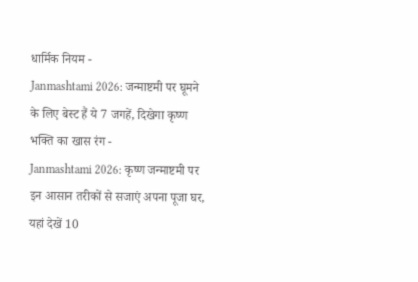धार्मिक नियम -
Janmashtami 2026: जन्माष्टमी पर घूमने के लिए बेस्ट हैं ये 7 जगहें, दिखेगा कृष्ण भक्ति का खास रंग -
Janmashtami 2026: कृष्ण जन्माष्टमी पर इन आसान तरीकों से सजाएं अपना पूजा घर, यहां देखें 10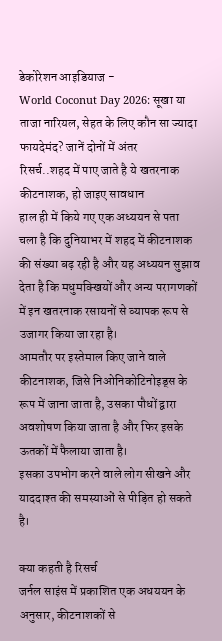डेकोरेशन आइडियाज -
World Coconut Day 2026: सूखा या ताजा नारियल, सेहत के लिए कौन सा ज्यादा फायदेमंद? जानें दोनों में अंतर
रिसर्च..शहद में पाए जाते है ये खतरनाक कीटनाशक, हो जाइए सावधान
हाल ही में किये गए एक अध्ययन से पता चला है कि दुनियाभर में शहद में कीटनाशक की संख्या बढ़ रही है और यह अध्ययन सुझाव देता है कि मधुमक्खियों और अन्य परागणकों में इन खतरनाक रसायनों से व्यापक रूप से उजागर किया जा रहा है।
आमतौर पर इस्तेमाल किए जाने वाले कीटनाशक, जिसे निओनिकोटिनोइड्स के रूप में जाना जाता है, उसका पौधों द्वारा अवशोषण किया जाता है और फिर इसके ऊतकों में फैलाया जाता है।
इसका उपभोग करने वाले लोग सीखने और याददाश्त की समस्याओं से पीड़ित हो सकते है।

क्या कहती है रिसर्च
जर्नल साइंस में प्रकाशित एक अधययन के अनुसार, कीटनाशकों से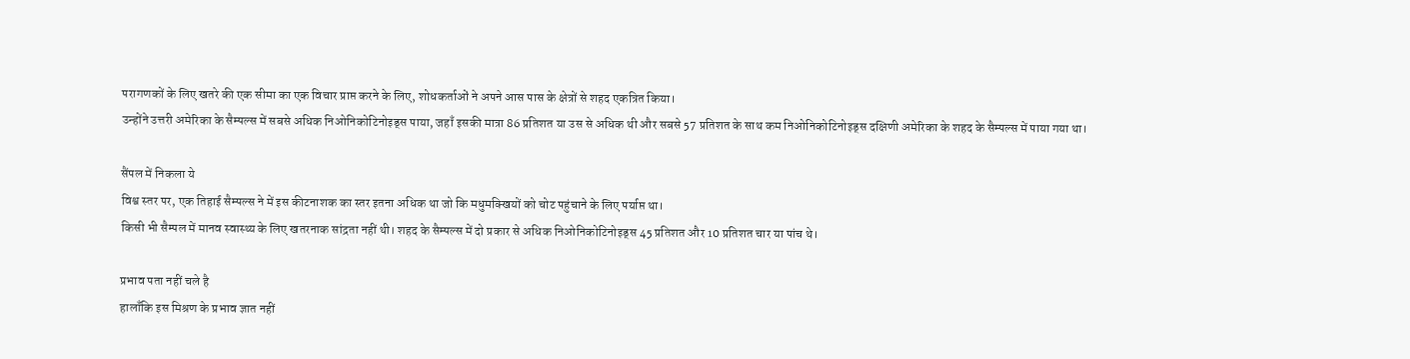परागणकों के लिए खतरे की एक सीमा का एक विचार प्राप्त करने के लिए, शोधकर्ताओं ने अपने आस पास के क्षेत्रों से शहद एकत्रित किया।
उन्होंने उत्तरी अमेरिका के सैम्पल्स में सबसे अधिक निओनिकोटिनोइड्स पाया, जहाँ इसकी मात्रा 86 प्रतिशत या उस से अधिक थी और सबसे 57 प्रतिशत के साथ कम निओनिकोटिनोइड्स दक्षिणी अमेरिका के शहद के सैम्पल्स में पाया गया था।

सैंपल में निकला ये
विश्व स्तर पर, एक तिहाई सैम्पल्स ने में इस कीटनाशक का स्तर इतना अधिक था जो कि मधुमक्खियों को चोट पहुंचाने के लिए पर्याप्त था।
किसी भी सैम्पल में मानव स्वास्थ्य के लिए खतरनाक सांद्रता नहीं थी। शहद के सैम्पल्स में दो प्रकार से अधिक निओनिकोटिनोइड्स 45 प्रतिशत और 10 प्रतिशत चार या पांच थे।

प्रभाव पता नहीं चले है
हालाँकि इस मिश्रण के प्रभाव ज्ञात नहीं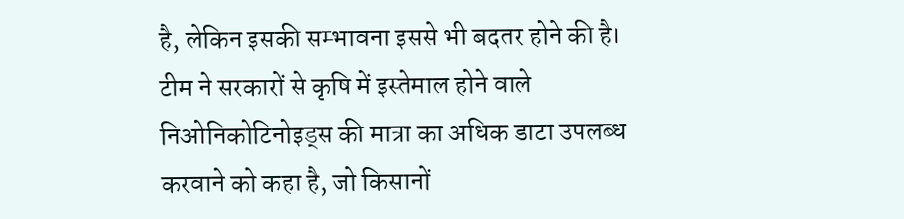है, लेकिन इसकी सम्भावना इससे भी बदतर होने की है।
टीम ने सरकारों से कृषि में इस्तेमाल होने वाले निओनिकोटिनोइड्स की मात्रा का अधिक डाटा उपलब्ध करवाने को कहा है, जो किसानों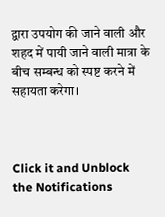द्वारा उपयोग की जाने वाली और शहद में पायी जाने वाली मात्रा के बीच सम्बन्ध को स्पष्ट करने में सहायता करेगा।



Click it and Unblock the Notifications